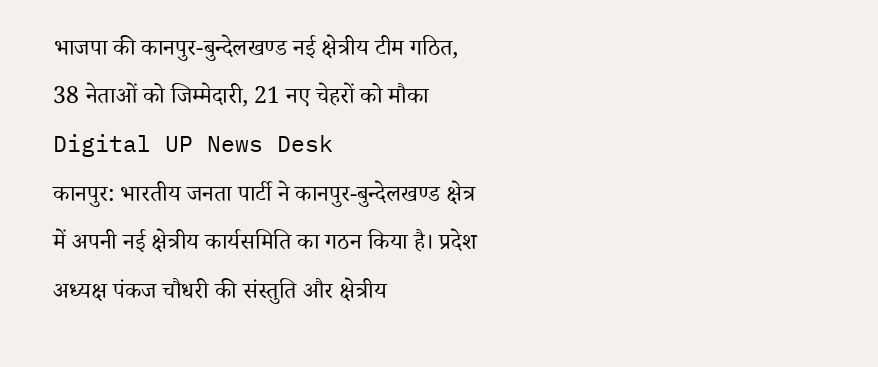भाजपा की कानपुर-बुन्देलखण्ड नई क्षेत्रीय टीम गठित, 38 नेताओं को जिम्मेदारी, 21 नए चेहरों को मौका
Digital UP News Desk
कानपुर: भारतीय जनता पार्टी ने कानपुर-बुन्देलखण्ड क्षेत्र में अपनी नई क्षेत्रीय कार्यसमिति का गठन किया है। प्रदेश अध्यक्ष पंकज चौधरी की संस्तुति और क्षेत्रीय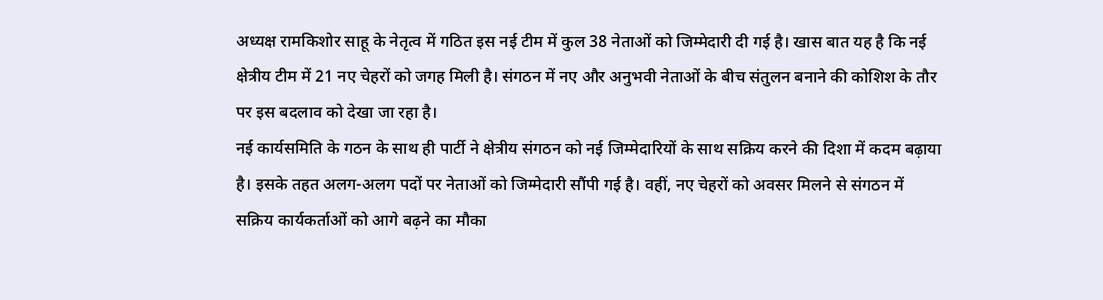अध्यक्ष रामकिशोर साहू के नेतृत्व में गठित इस नई टीम में कुल 38 नेताओं को जिम्मेदारी दी गई है। खास बात यह है कि नई क्षेत्रीय टीम में 21 नए चेहरों को जगह मिली है। संगठन में नए और अनुभवी नेताओं के बीच संतुलन बनाने की कोशिश के तौर पर इस बदलाव को देखा जा रहा है।
नई कार्यसमिति के गठन के साथ ही पार्टी ने क्षेत्रीय संगठन को नई जिम्मेदारियों के साथ सक्रिय करने की दिशा में कदम बढ़ाया है। इसके तहत अलग-अलग पदों पर नेताओं को जिम्मेदारी सौंपी गई है। वहीं, नए चेहरों को अवसर मिलने से संगठन में सक्रिय कार्यकर्ताओं को आगे बढ़ने का मौका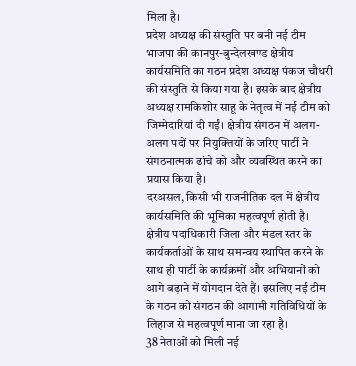मिला है।
प्रदेश अध्यक्ष की संस्तुति पर बनी नई टीम
भाजपा की कानपुर-बुन्देलखण्ड क्षेत्रीय कार्यसमिति का गठन प्रदेश अध्यक्ष पंकज चौधरी की संस्तुति से किया गया है। इसके बाद क्षेत्रीय अध्यक्ष रामकिशोर साहू के नेतृत्व में नई टीम को जिम्मेदारियां दी गईं। क्षेत्रीय संगठन में अलग-अलग पदों पर नियुक्तियों के जरिए पार्टी ने संगठनात्मक ढांचे को और व्यवस्थित करने का प्रयास किया है।
दरअसल, किसी भी राजनीतिक दल में क्षेत्रीय कार्यसमिति की भूमिका महत्वपूर्ण होती है। क्षेत्रीय पदाधिकारी जिला और मंडल स्तर के कार्यकर्ताओं के साथ समन्वय स्थापित करने के साथ ही पार्टी के कार्यक्रमों और अभियानों को आगे बढ़ाने में योगदान देते हैं। इसलिए नई टीम के गठन को संगठन की आगामी गतिविधियों के लिहाज से महत्वपूर्ण माना जा रहा है।
38 नेताओं को मिली नई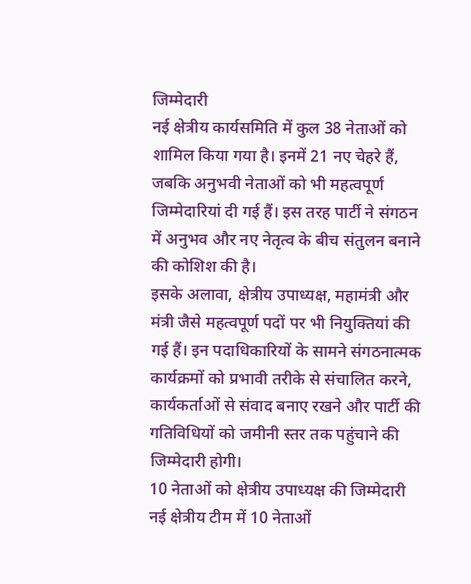जिम्मेदारी
नई क्षेत्रीय कार्यसमिति में कुल 38 नेताओं को शामिल किया गया है। इनमें 21 नए चेहरे हैं, जबकि अनुभवी नेताओं को भी महत्वपूर्ण जिम्मेदारियां दी गई हैं। इस तरह पार्टी ने संगठन में अनुभव और नए नेतृत्व के बीच संतुलन बनाने की कोशिश की है।
इसके अलावा, क्षेत्रीय उपाध्यक्ष, महामंत्री और मंत्री जैसे महत्वपूर्ण पदों पर भी नियुक्तियां की गई हैं। इन पदाधिकारियों के सामने संगठनात्मक कार्यक्रमों को प्रभावी तरीके से संचालित करने, कार्यकर्ताओं से संवाद बनाए रखने और पार्टी की गतिविधियों को जमीनी स्तर तक पहुंचाने की जिम्मेदारी होगी।
10 नेताओं को क्षेत्रीय उपाध्यक्ष की जिम्मेदारी
नई क्षेत्रीय टीम में 10 नेताओं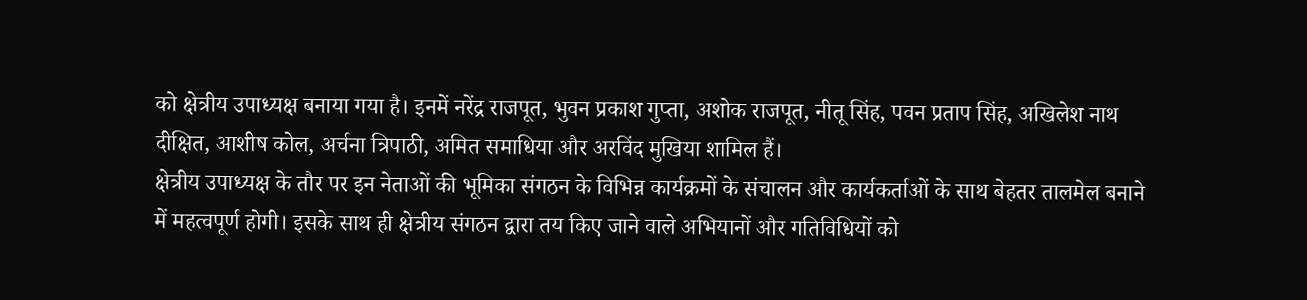को क्षेत्रीय उपाध्यक्ष बनाया गया है। इनमें नरेंद्र राजपूत, भुवन प्रकाश गुप्ता, अशोक राजपूत, नीतू सिंह, पवन प्रताप सिंह, अखिलेश नाथ दीक्षित, आशीष कोल, अर्चना त्रिपाठी, अमित समाधिया और अरविंद मुखिया शामिल हैं।
क्षेत्रीय उपाध्यक्ष के तौर पर इन नेताओं की भूमिका संगठन के विभिन्न कार्यक्रमों के संचालन और कार्यकर्ताओं के साथ बेहतर तालमेल बनाने में महत्वपूर्ण होगी। इसके साथ ही क्षेत्रीय संगठन द्वारा तय किए जाने वाले अभियानों और गतिविधियों को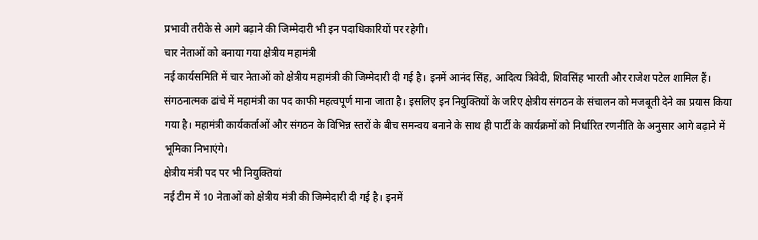प्रभावी तरीके से आगे बढ़ाने की जिम्मेदारी भी इन पदाधिकारियों पर रहेगी।
चार नेताओं को बनाया गया क्षेत्रीय महामंत्री
नई कार्यसमिति में चार नेताओं को क्षेत्रीय महामंत्री की जिम्मेदारी दी गई है। इनमें आनंद सिंह, आदित्य त्रिवेदी, शिवसिंह भारती और राजेश पटेल शामिल हैं।
संगठनात्मक ढांचे में महामंत्री का पद काफी महत्वपूर्ण माना जाता है। इसलिए इन नियुक्तियों के जरिए क्षेत्रीय संगठन के संचालन को मजबूती देने का प्रयास किया गया है। महामंत्री कार्यकर्ताओं और संगठन के विभिन्न स्तरों के बीच समन्वय बनाने के साथ ही पार्टी के कार्यक्रमों को निर्धारित रणनीति के अनुसार आगे बढ़ाने में भूमिका निभाएंगे।
क्षेत्रीय मंत्री पद पर भी नियुक्तियां
नई टीम में 10 नेताओं को क्षेत्रीय मंत्री की जिम्मेदारी दी गई है। इनमें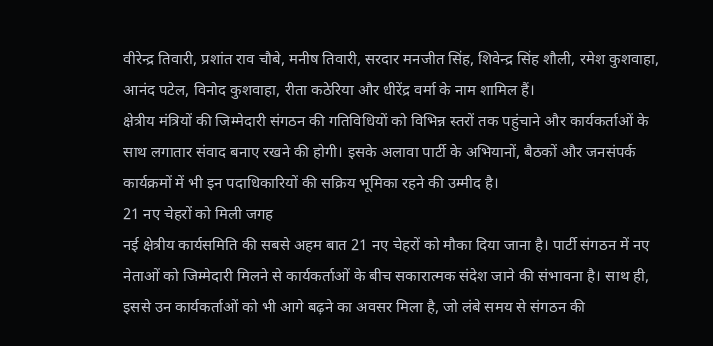वीरेन्द्र तिवारी, प्रशांत राव चौबे, मनीष तिवारी, सरदार मनजीत सिंह, शिवेन्द्र सिंह शौली, रमेश कुशवाहा, आनंद पटेल, विनोद कुशवाहा, रीता कठेरिया और धीरेंद्र वर्मा के नाम शामिल हैं।
क्षेत्रीय मंत्रियों की जिम्मेदारी संगठन की गतिविधियों को विभिन्न स्तरों तक पहुंचाने और कार्यकर्ताओं के साथ लगातार संवाद बनाए रखने की होगी। इसके अलावा पार्टी के अभियानों, बैठकों और जनसंपर्क कार्यक्रमों में भी इन पदाधिकारियों की सक्रिय भूमिका रहने की उम्मीद है।
21 नए चेहरों को मिली जगह
नई क्षेत्रीय कार्यसमिति की सबसे अहम बात 21 नए चेहरों को मौका दिया जाना है। पार्टी संगठन में नए नेताओं को जिम्मेदारी मिलने से कार्यकर्ताओं के बीच सकारात्मक संदेश जाने की संभावना है। साथ ही, इससे उन कार्यकर्ताओं को भी आगे बढ़ने का अवसर मिला है, जो लंबे समय से संगठन की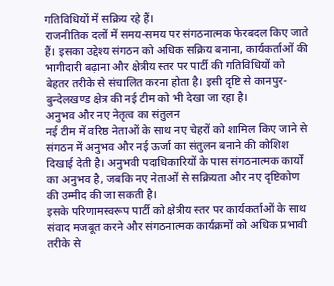गतिविधियों में सक्रिय रहे हैं।
राजनीतिक दलों में समय-समय पर संगठनात्मक फेरबदल किए जाते हैं। इसका उद्देश्य संगठन को अधिक सक्रिय बनाना, कार्यकर्ताओं की भागीदारी बढ़ाना और क्षेत्रीय स्तर पर पार्टी की गतिविधियों को बेहतर तरीके से संचालित करना होता है। इसी दृष्टि से कानपुर-बुन्देलखण्ड क्षेत्र की नई टीम को भी देखा जा रहा है।
अनुभव और नए नेतृत्व का संतुलन
नई टीम में वरिष्ठ नेताओं के साथ नए चेहरों को शामिल किए जाने से संगठन में अनुभव और नई ऊर्जा का संतुलन बनाने की कोशिश दिखाई देती है। अनुभवी पदाधिकारियों के पास संगठनात्मक कार्यों का अनुभव है, जबकि नए नेताओं से सक्रियता और नए दृष्टिकोण की उम्मीद की जा सकती है।
इसके परिणामस्वरूप पार्टी को क्षेत्रीय स्तर पर कार्यकर्ताओं के साथ संवाद मजबूत करने और संगठनात्मक कार्यक्रमों को अधिक प्रभावी तरीके से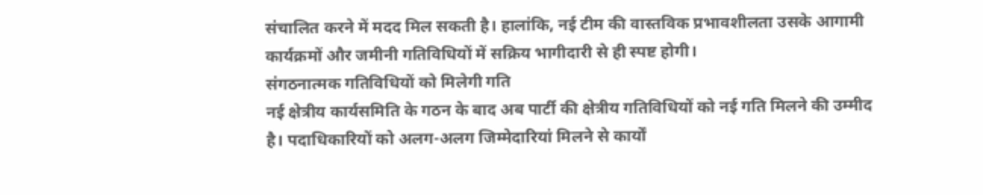संचालित करने में मदद मिल सकती है। हालांकि, नई टीम की वास्तविक प्रभावशीलता उसके आगामी कार्यक्रमों और जमीनी गतिविधियों में सक्रिय भागीदारी से ही स्पष्ट होगी।
संगठनात्मक गतिविधियों को मिलेगी गति
नई क्षेत्रीय कार्यसमिति के गठन के बाद अब पार्टी की क्षेत्रीय गतिविधियों को नई गति मिलने की उम्मीद है। पदाधिकारियों को अलग-अलग जिम्मेदारियां मिलने से कार्यों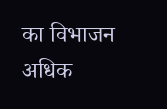का विभाजन अधिक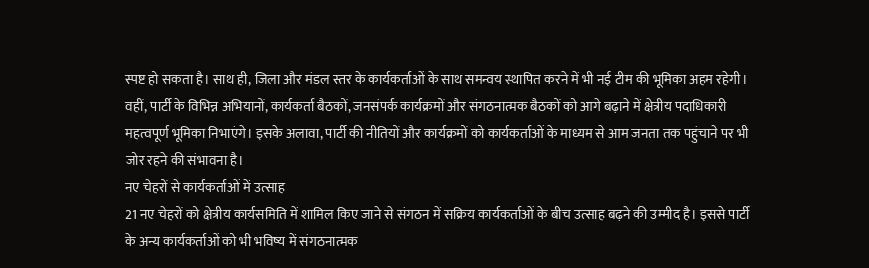स्पष्ट हो सकता है। साथ ही, जिला और मंडल स्तर के कार्यकर्ताओं के साथ समन्वय स्थापित करने में भी नई टीम की भूमिका अहम रहेगी।
वहीं, पार्टी के विभिन्न अभियानों, कार्यकर्ता बैठकों, जनसंपर्क कार्यक्रमों और संगठनात्मक बैठकों को आगे बढ़ाने में क्षेत्रीय पदाधिकारी महत्वपूर्ण भूमिका निभाएंगे। इसके अलावा, पार्टी की नीतियों और कार्यक्रमों को कार्यकर्ताओं के माध्यम से आम जनता तक पहुंचाने पर भी जोर रहने की संभावना है।
नए चेहरों से कार्यकर्ताओं में उत्साह
21 नए चेहरों को क्षेत्रीय कार्यसमिति में शामिल किए जाने से संगठन में सक्रिय कार्यकर्ताओं के बीच उत्साह बढ़ने की उम्मीद है। इससे पार्टी के अन्य कार्यकर्ताओं को भी भविष्य में संगठनात्मक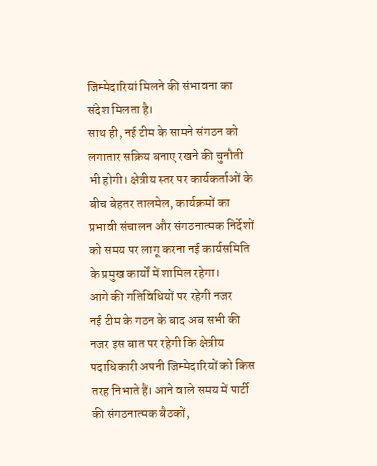जिम्मेदारियां मिलने की संभावना का संदेश मिलता है।
साथ ही, नई टीम के सामने संगठन को लगातार सक्रिय बनाए रखने की चुनौती भी होगी। क्षेत्रीय स्तर पर कार्यकर्ताओं के बीच बेहतर तालमेल, कार्यक्रमों का प्रभावी संचालन और संगठनात्मक निर्देशों को समय पर लागू करना नई कार्यसमिति के प्रमुख कार्यों में शामिल रहेगा।
आगे की गतिविधियों पर रहेगी नजर
नई टीम के गठन के बाद अब सभी की नजर इस बात पर रहेगी कि क्षेत्रीय पदाधिकारी अपनी जिम्मेदारियों को किस तरह निभाते हैं। आने वाले समय में पार्टी की संगठनात्मक बैठकों,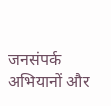जनसंपर्क अभियानों और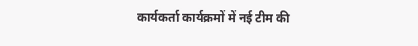कार्यकर्ता कार्यक्रमों में नई टीम की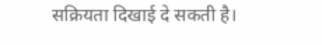सक्रियता दिखाई दे सकती है।